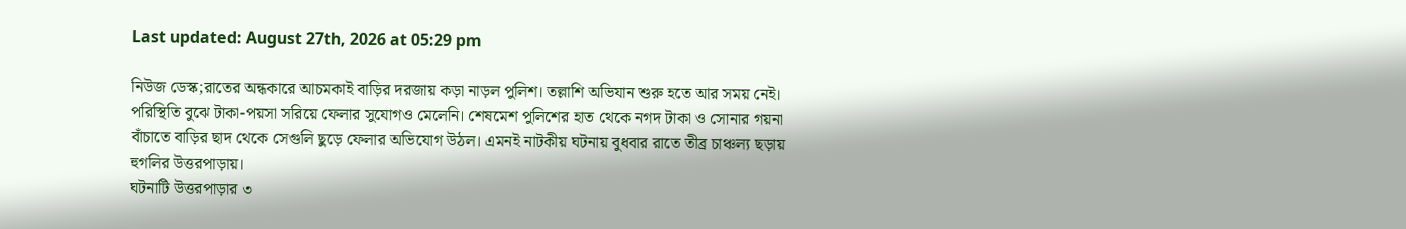Last updated: August 27th, 2026 at 05:29 pm

নিউজ ডেস্ক;রাতের অন্ধকারে আচমকাই বাড়ির দরজায় কড়া নাড়ল পুলিশ। তল্লাশি অভিযান শুরু হতে আর সময় নেই। পরিস্থিতি বুঝে টাকা-পয়সা সরিয়ে ফেলার সুযোগও মেলেনি। শেষমেশ পুলিশের হাত থেকে নগদ টাকা ও সোনার গয়না বাঁচাতে বাড়ির ছাদ থেকে সেগুলি ছুড়ে ফেলার অভিযোগ উঠল। এমনই নাটকীয় ঘটনায় বুধবার রাতে তীব্র চাঞ্চল্য ছড়ায় হুগলির উত্তরপাড়ায়।
ঘটনাটি উত্তরপাড়ার ৩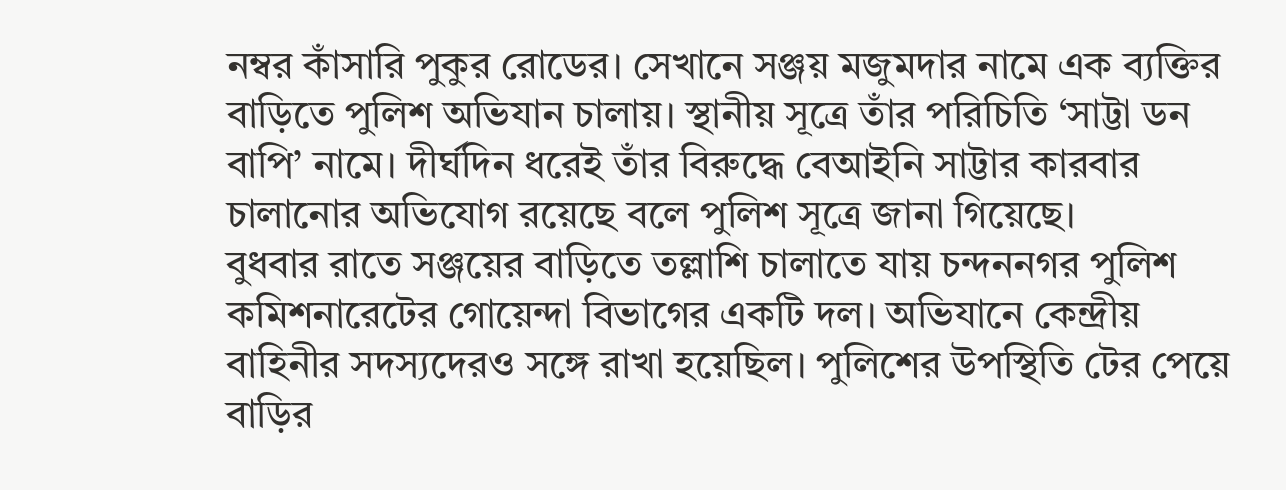নম্বর কাঁসারি পুকুর রোডের। সেখানে সঞ্জয় মজুমদার নামে এক ব্যক্তির বাড়িতে পুলিশ অভিযান চালায়। স্থানীয় সূত্রে তাঁর পরিচিতি ‘সাট্টা ডন বাপি’ নামে। দীর্ঘদিন ধরেই তাঁর বিরুদ্ধে বেআইনি সাট্টার কারবার চালানোর অভিযোগ রয়েছে বলে পুলিশ সূত্রে জানা গিয়েছে।
বুধবার রাতে সঞ্জয়ের বাড়িতে তল্লাশি চালাতে যায় চন্দননগর পুলিশ কমিশনারেটের গোয়েন্দা বিভাগের একটি দল। অভিযানে কেন্দ্রীয় বাহিনীর সদস্যদেরও সঙ্গে রাখা হয়েছিল। পুলিশের উপস্থিতি টের পেয়ে বাড়ির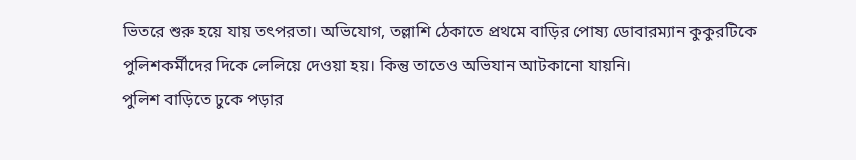ভিতরে শুরু হয়ে যায় তৎপরতা। অভিযোগ, তল্লাশি ঠেকাতে প্রথমে বাড়ির পোষ্য ডোবারম্যান কুকুরটিকে পুলিশকর্মীদের দিকে লেলিয়ে দেওয়া হয়। কিন্তু তাতেও অভিযান আটকানো যায়নি।
পুলিশ বাড়িতে ঢুকে পড়ার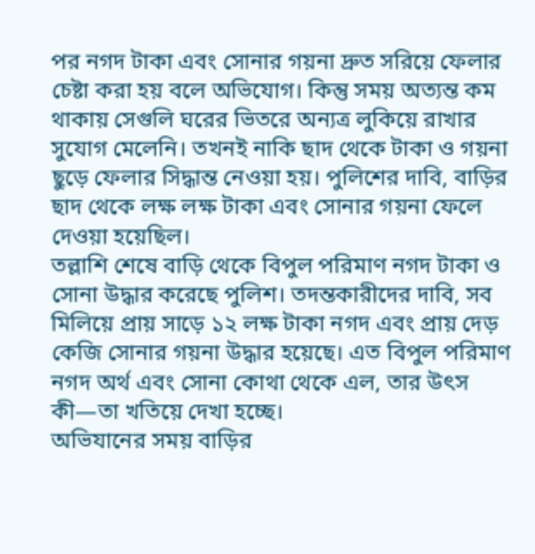পর নগদ টাকা এবং সোনার গয়না দ্রুত সরিয়ে ফেলার চেষ্টা করা হয় বলে অভিযোগ। কিন্তু সময় অত্যন্ত কম থাকায় সেগুলি ঘরের ভিতরে অন্যত্র লুকিয়ে রাখার সুযোগ মেলেনি। তখনই নাকি ছাদ থেকে টাকা ও গয়না ছুড়ে ফেলার সিদ্ধান্ত নেওয়া হয়। পুলিশের দাবি, বাড়ির ছাদ থেকে লক্ষ লক্ষ টাকা এবং সোনার গয়না ফেলে দেওয়া হয়েছিল।
তল্লাশি শেষে বাড়ি থেকে বিপুল পরিমাণ নগদ টাকা ও সোনা উদ্ধার করেছে পুলিশ। তদন্তকারীদের দাবি, সব মিলিয়ে প্রায় সাড়ে ১২ লক্ষ টাকা নগদ এবং প্রায় দেড় কেজি সোনার গয়না উদ্ধার হয়েছে। এত বিপুল পরিমাণ নগদ অর্থ এবং সোনা কোথা থেকে এল, তার উৎস কী—তা খতিয়ে দেখা হচ্ছে।
অভিযানের সময় বাড়ির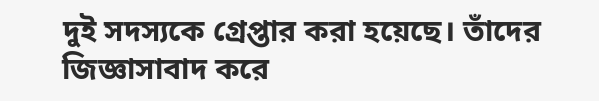দুই সদস্যকে গ্রেপ্তার করা হয়েছে। তাঁদের জিজ্ঞাসাবাদ করে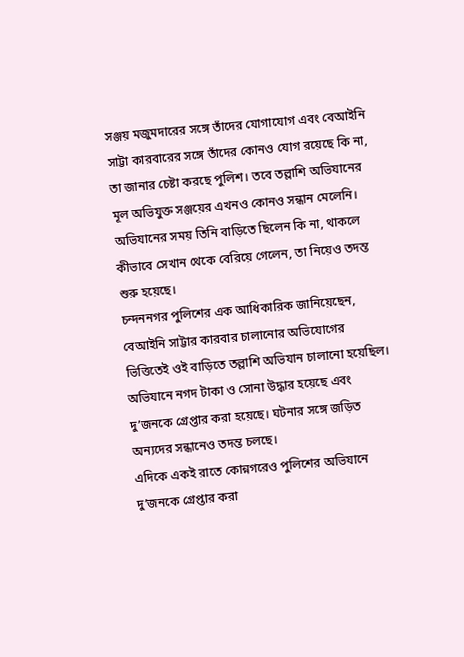সঞ্জয় মজুমদারের সঙ্গে তাঁদের যোগাযোগ এবং বেআইনি সাট্টা কারবারের সঙ্গে তাঁদের কোনও যোগ রয়েছে কি না, তা জানার চেষ্টা করছে পুলিশ। তবে তল্লাশি অভিযানের মূল অভিযুক্ত সঞ্জয়ের এখনও কোনও সন্ধান মেলেনি। অভিযানের সময় তিনি বাড়িতে ছিলেন কি না, থাকলে কীভাবে সেখান থেকে বেরিয়ে গেলেন, তা নিয়েও তদন্ত শুরু হয়েছে।
চন্দননগর পুলিশের এক আধিকারিক জানিয়েছেন, বেআইনি সাট্টার কারবার চালানোর অভিযোগের ভিত্তিতেই ওই বাড়িতে তল্লাশি অভিযান চালানো হয়েছিল। অভিযানে নগদ টাকা ও সোনা উদ্ধার হয়েছে এবং দু’জনকে গ্রেপ্তার করা হয়েছে। ঘটনার সঙ্গে জড়িত অন্যদের সন্ধানেও তদন্ত চলছে।
এদিকে একই রাতে কোন্নগরেও পুলিশের অভিযানে দু’জনকে গ্রেপ্তার করা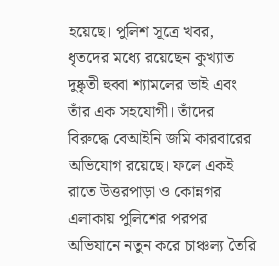হয়েছে। পুলিশ সূত্রে খবর, ধৃতদের মধ্যে রয়েছেন কুখ্যাত দুষ্কৃতী হুব্বা শ্যামলের ভাই এবং তাঁর এক সহযোগী। তাঁদের বিরুদ্ধে বেআইনি জমি কারবারের অভিযোগ রয়েছে। ফলে একই রাতে উত্তরপাড়া ও কোন্নগর এলাকায় পুলিশের পরপর অভিযানে নতুন করে চাঞ্চল্য তৈরি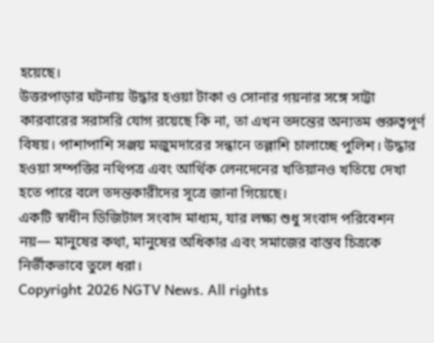হয়েছে।
উত্তরপাড়ার ঘটনায় উদ্ধার হওয়া টাকা ও সোনার গয়নার সঙ্গে সাট্টা কারবারের সরাসরি যোগ রয়েছে কি না, তা এখন তদন্তের অন্যতম গুরুত্বপূর্ণ বিষয়। পাশাপাশি সঞ্জয় মজুমদারের সন্ধানে তল্লাশি চালাচ্ছে পুলিশ। উদ্ধার হওয়া সম্পত্তির নথিপত্র এবং আর্থিক লেনদেনের খতিয়ানও খতিয়ে দেখা হতে পারে বলে তদন্তকারীদের সূত্রে জানা গিয়েছে।
একটি স্বাধীন ডিজিটাল সংবাদ মাধ্যম, যার লক্ষ্য শুধু সংবাদ পরিবেশন নয়— মানুষের কথা, মানুষের অধিকার এবং সমাজের বাস্তব চিত্রকে নির্ভীকভাবে তুলে ধরা।
Copyright 2026 NGTV News. All rights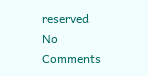reserved
No Comments